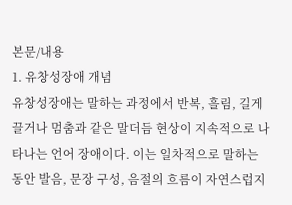본문/내용
1. 유창성장애 개념
유창성장애는 말하는 과정에서 반복, 흘림, 길게 끌거나 멈춤과 같은 말더듬 현상이 지속적으로 나타나는 언어 장애이다. 이는 일차적으로 말하는 동안 발음, 문장 구성, 음절의 흐름이 자연스럽지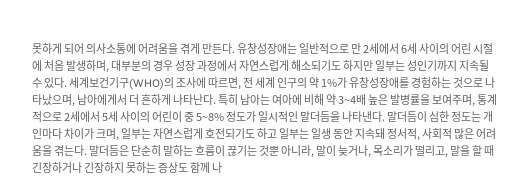못하게 되어 의사소통에 어려움을 겪게 만든다. 유창성장애는 일반적으로 만 2세에서 6세 사이의 어린 시절에 처음 발생하며, 대부분의 경우 성장 과정에서 자연스럽게 해소되기도 하지만 일부는 성인기까지 지속될 수 있다. 세계보건기구(WHO)의 조사에 따르면, 전 세계 인구의 약 1%가 유창성장애를 경험하는 것으로 나타났으며, 남아에게서 더 흔하게 나타난다. 특히 남아는 여아에 비해 약 3~4배 높은 발병률을 보여주며, 통계적으로 2세에서 5세 사이의 어린이 중 5~8% 정도가 일시적인 말더듬을 나타낸다. 말더듬이 심한 정도는 개인마다 차이가 크며, 일부는 자연스럽게 호전되기도 하고 일부는 일생 동안 지속돼 정서적, 사회적 많은 어려움을 겪는다. 말더듬은 단순히 말하는 흐름이 끊기는 것뿐 아니라, 말이 늦거나, 목소리가 떨리고, 말을 할 때 긴장하거나 긴장하지 못하는 증상도 함께 나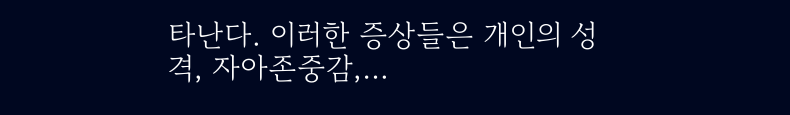타난다. 이러한 증상들은 개인의 성격, 자아존중감,…